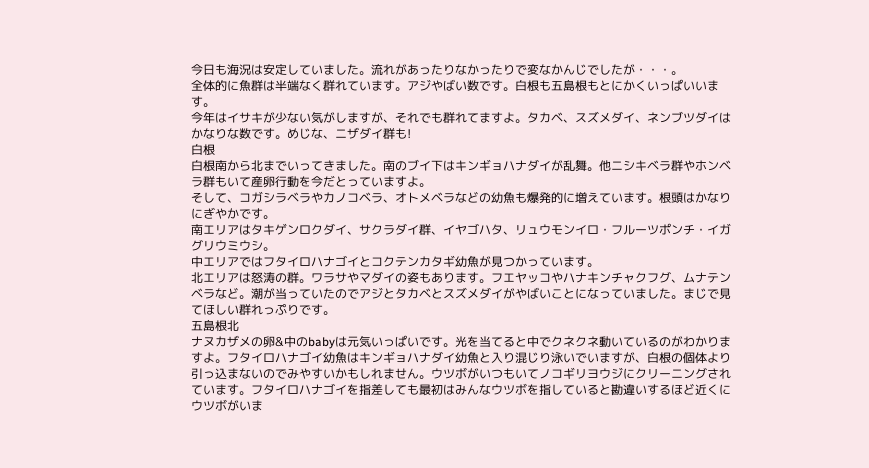今日も海況は安定していました。流れがあったりなかったりで変なかんじでしたが・・・。
全体的に魚群は半端なく群れています。アジやばい数です。白根も五島根もとにかくいっぱいいます。
今年はイサキが少ない気がしますが、それでも群れてますよ。タカベ、スズメダイ、ネンブツダイはかなりな数です。めじな、ニザダイ群も!
白根
白根南から北までいってきました。南のブイ下はキンギョハナダイが乱舞。他ニシキベラ群やホンベラ群もいて産卵行動を今だとっていますよ。
そして、コガシラベラやカノコベラ、オトメベラなどの幼魚も爆発的に増えています。根頭はかなりにぎやかです。
南エリアはタキゲンロクダイ、サクラダイ群、イヤゴハタ、リュウモンイロ・フルーツポンチ・イガグリウミウシ。
中エリアではフタイロハナゴイとコクテンカタギ幼魚が見つかっています。
北エリアは怒涛の群。ワラサやマダイの姿もあります。フエヤッコやハナキンチャクフグ、ムナテンベラなど。潮が当っていたのでアジとタカベとスズメダイがやばいことになっていました。まじで見てほしい群れっぷりです。
五島根北
ナヌカザメの卵&中のbabyは元気いっぱいです。光を当てると中でクネクネ動いているのがわかりますよ。フタイロハナゴイ幼魚はキンギョハナダイ幼魚と入り混じり泳いでいますが、白根の個体より引っ込まないのでみやすいかもしれません。ウツボがいつもいてノコギリヨウジにクリーニングされています。フタイロハナゴイを指差しても最初はみんなウツボを指していると勘違いするほど近くにウツボがいま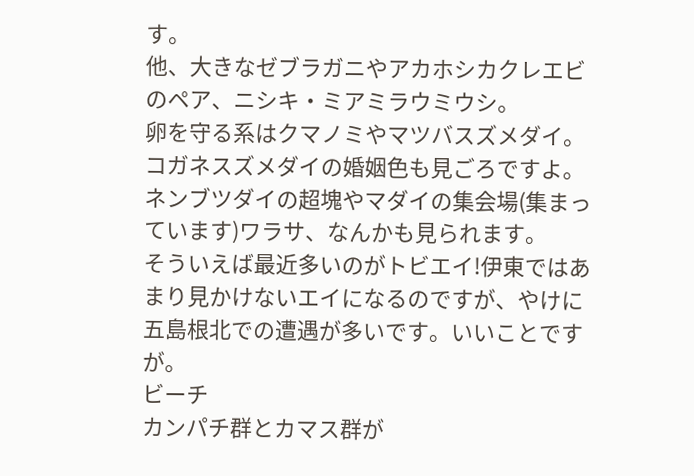す。
他、大きなゼブラガニやアカホシカクレエビのペア、ニシキ・ミアミラウミウシ。
卵を守る系はクマノミやマツバスズメダイ。コガネスズメダイの婚姻色も見ごろですよ。
ネンブツダイの超塊やマダイの集会場(集まっています)ワラサ、なんかも見られます。
そういえば最近多いのがトビエイ!伊東ではあまり見かけないエイになるのですが、やけに五島根北での遭遇が多いです。いいことですが。
ビーチ
カンパチ群とカマス群が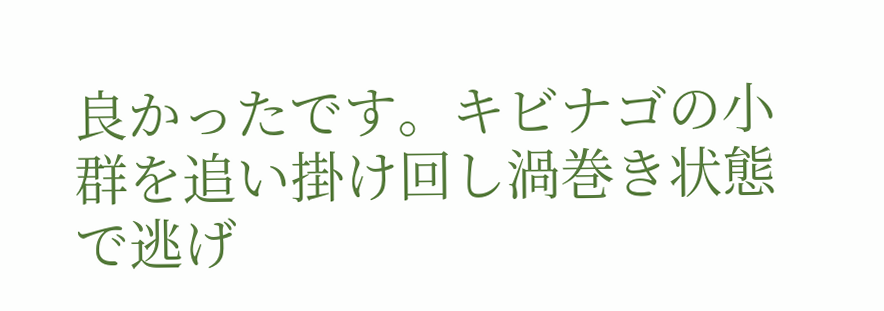良かったです。キビナゴの小群を追い掛け回し渦巻き状態で逃げ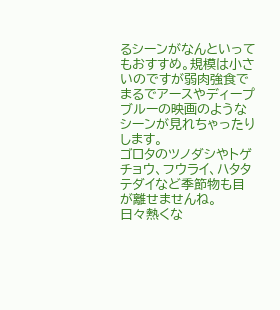るシーンがなんといってもおすすめ。規模は小さいのですが弱肉強食でまるでアースやディープブルーの映画のようなシーンが見れちゃったりします。
ゴロタのツノダシやトゲチョウ、フウライ、ハタタテダイなど季節物も目が離せませんね。
日々熱くな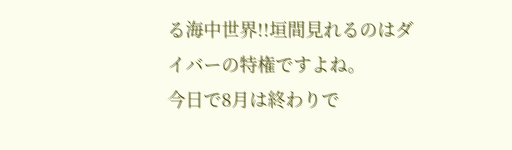る海中世界!!垣間見れるのはダイバーの特権ですよね。
今日で8月は終わりで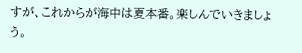すが、これからが海中は夏本番。楽しんでいきましょう。